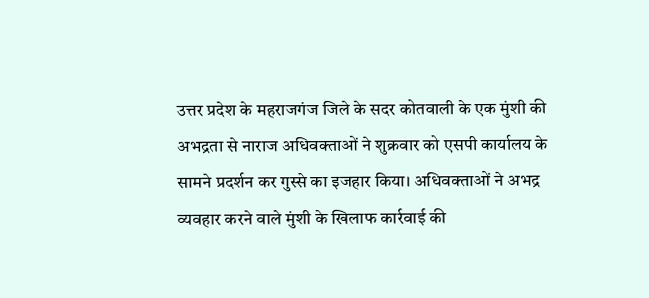उत्तर प्रदेश के महराजगंज जिले के सदर कोतवाली के एक मुंशी की अभद्रता से नाराज अधिवक्ताओं ने शुक्रवार को एसपी कार्यालय के सामने प्रदर्शन कर गुस्से का इजहार किया। अधिवक्ताओं ने अभद्र व्यवहार करने वाले मुंशी के खिलाफ कार्रवाई की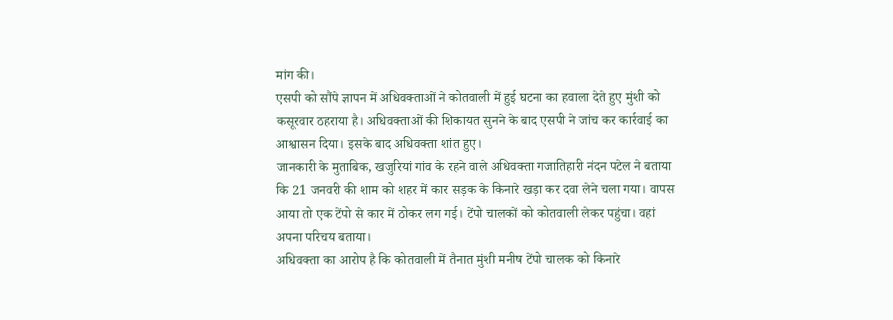मांग की।
एसपी को सौंपे ज्ञापन में अधिवक्ताओं ने कोतवाली में हुई घटना का हवाला देते हुए मुंशी को कसूरवार ठहराया है। अधिवक्ताओं की शिकायत सुनने के बाद एसपी ने जांच कर कार्रवाई का आश्वासन दिया। इसके बाद अधिवक्ता शांत हुए।
जानकारी के मुताबिक, खजुरियां गांव के रहने वाले अधिवक्ता गजातिहारी नंदन पटेल ने बताया कि 21 जनवरी की शाम को शहर में कार सड़क के किनारे खड़ा कर दवा लेने चला गया। वापस आया तो एक टेंपो से कार में ठोकर लग गई। टेंपो चालकों को कोतवाली लेकर पहुंचा। वहां अपना परिचय बताया।
अधिवक्ता का आरोप है कि कोतवाली में तैनात मुंशी मनीष टेंपो चालक को किनारे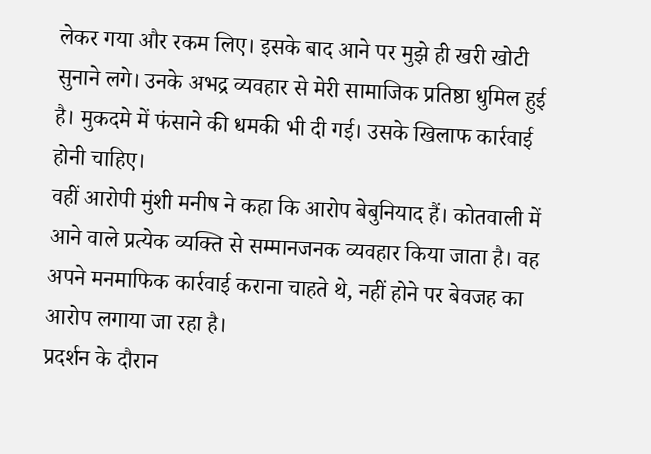लेकर गया और रकम लिए। इसके बाद आने पर मुझे ही खरी खोटी सुनाने लगे। उनके अभद्र व्यवहार से मेरी सामाजिक प्रतिष्ठा धुमिल हुई है। मुकदमे में फंसाने की धमकी भी दी गई। उसके खिलाफ कार्रवाई होनी चाहिए।
वहीं आरोपी मुंशी मनीष ने कहा कि आरोप बेबुनियाद हैं। कोतवाली में आने वाले प्रत्येक व्यक्ति से सम्मानजनक व्यवहार किया जाता है। वह अपने मनमाफिक कार्रवाई कराना चाहते थे, नहीं होने पर बेवजह का आरोप लगाया जा रहा है।
प्रदर्शन के दौरान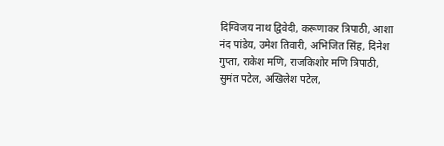दिग्विजय नाथ द्विवेदी, करूणाकर त्रिपाठी, आशा नंद पांडेय, उमेश तिवारी, अभिजित सिंह, दिनेश गुप्ता, राकेश मणि, राजकिशोर मणि त्रिपाठी, सुमंत पटेल, अखिलेश पटेल,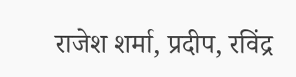राजेश शर्मा, प्रदीप, रविंद्र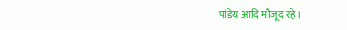पांडेय आदि मौजूद रहे।